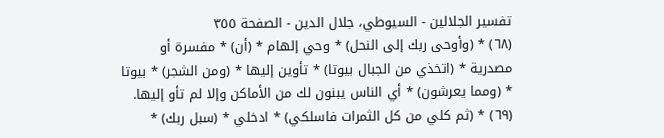تفسير الجلالين - السيوطي، جلال الدين - الصفحة ٣٥٥
(٦٨) * (وأوحى ربك إلى النحل) * وحي إلهام * (أن) * مفسرة أو مصدرية * (اتخذي من الجبال بيوتا) * تأوين إليها * (ومن الشجر) * بيوتا * (ومما يعرشون) * أي الناس يبنون لك من الأماكن وإلا لم تأو إليها.
(٦٩) * (ثم كلي من كل الثمرات فاسلكي) * ادخلي * (سبل ربك) *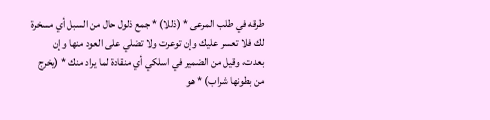طرقه في طلب المرعى * (ذللا) * جمع ذلول حال من السبل أي مسخرة لك فلا تعسر عليك وإن توعرت ولا تضلي على العود منها وإن بعدت، وقيل من الضمير في اسلكي أي منقادة لما يراد منك * (يخرج من بطونها شراب) * هو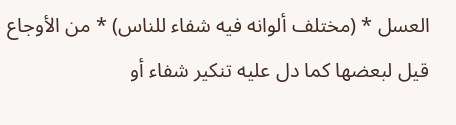العسل * (مختلف ألوانه فيه شفاء للناس) * من الأوجاع قيل لبعضها كما دل عليه تنكير شفاء أو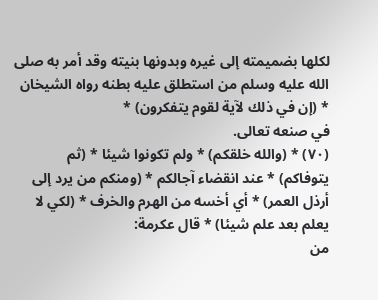لكلها بضميمته إلى غيره وبدونها بنيته وقد أمر به صلى الله عليه وسلم من استطلق عليه بطنه رواه الشيخان * (إن في ذلك لآية لقوم يتفكرون) *
في صنعه تعالى.
(٧٠) * (والله خلقكم) * ولم تكونوا شيئا * (ثم يتوفاكم) * عند انقضاء آجالكم * (ومنكم من يرد إلى أرذل العمر) * أي أخسه من الهرم والخرف * (لكي لا يعلم بعد علم شيئا) * قال عكرمة:
من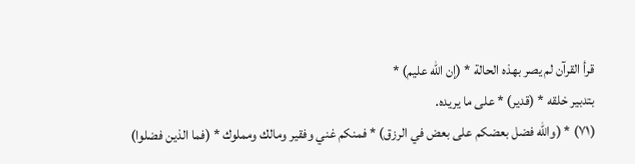قرأ القرآن لم يصر بهذه الحالة * (إن الله عليم) *
بتدبير خلقه * (قدير) * على ما يريده.
(٧١) * (والله فضل بعضكم على بعض في الرزق) * فمنكم غني وفقير ومالك ومملوك * (فما الذين فضلوا)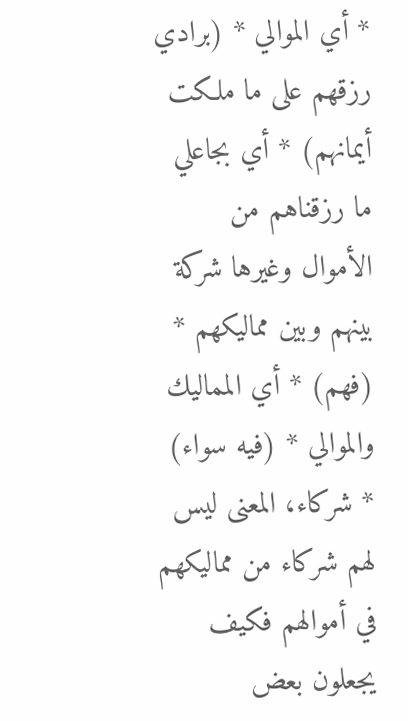* أي الموالي * (برادي رزقهم على ما ملكت أيمانهم) * أي بجاعلي ما رزقناهم من الأموال وغيرها شركة بينهم وبين مماليكهم * (فهم) * أي المماليك والموالي * (فيه سواء) * شركاء، المعنى ليس لهم شركاء من مماليكهم في أموالهم فكيف يجعلون بعض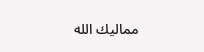مماليك الله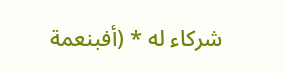شركاء له * (أفبنعمة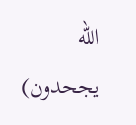الله يجحدون)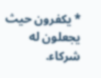* يكفرون حيث يجعلون له شركاء.